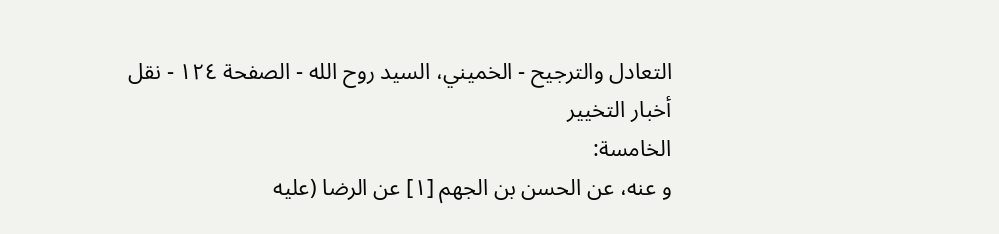التعادل والترجيح - الخميني، السيد روح الله - الصفحة ١٢٤ - نقل أخبار التخيير
الخامسة:
و عنه، عن الحسن بن الجهم [١] عن الرضا (عليه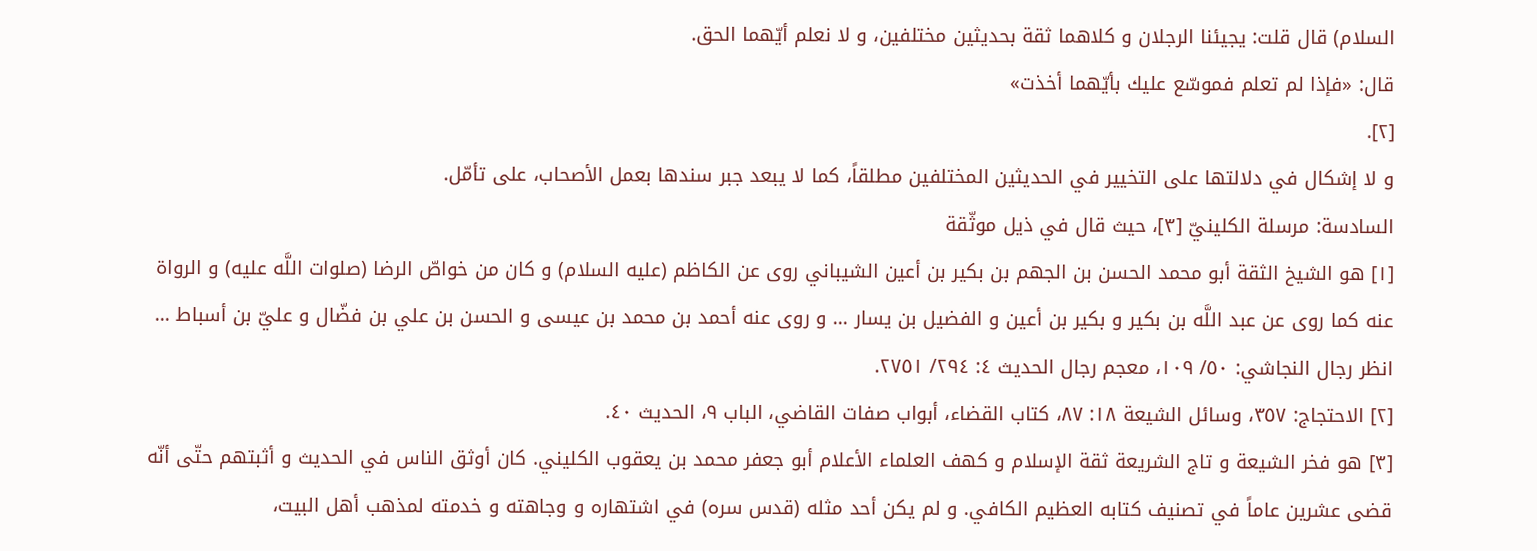السلام) قال قلت: يجيئنا الرجلان و كلاهما ثقة بحديثين مختلفين، و لا نعلم أيّهما الحق.
قال: «فإذا لم تعلم فموسّع عليك بأيّهما أخذت»
[٢].
و لا إشكال في دلالتها على التخيير في الحديثين المختلفين مطلقاً، كما لا يبعد جبر سندها بعمل الأصحاب، على تأمّل.
السادسة: مرسلة الكلينيّ [٣]، حيث قال في ذيل موثّقة
[١] هو الشيخ الثقة أبو محمد الحسن بن الجهم بن بكير بن أعين الشيباني روى عن الكاظم (عليه السلام) و كان من خواصّ الرضا (صلوات اللَّه عليه) و الرواة عنه كما روى عن عبد اللَّه بن بكير و بكير بن أعين و الفضيل بن يسار ... و روى عنه أحمد بن محمد بن عيسى و الحسن بن علي بن فضّال و عليّ بن أسباط ... انظر رجال النجاشي: ٥٠/ ١٠٩، معجم رجال الحديث ٤: ٢٩٤/ ٢٧٥١.
[٢] الاحتجاج: ٣٥٧، وسائل الشيعة ١٨: ٨٧، كتاب القضاء، أبواب صفات القاضي، الباب ٩، الحديث ٤٠.
[٣] هو فخر الشيعة و تاج الشريعة ثقة الإسلام و كهف العلماء الأعلام أبو جعفر محمد بن يعقوب الكليني. كان أوثق الناس في الحديث و أثبتهم حتّى أنّه قضى عشرين عاماً في تصنيف كتابه العظيم الكافي. و لم يكن أحد مثله (قدس سره) في اشتهاره و وجاهته و خدمته لمذهب أهل البيت،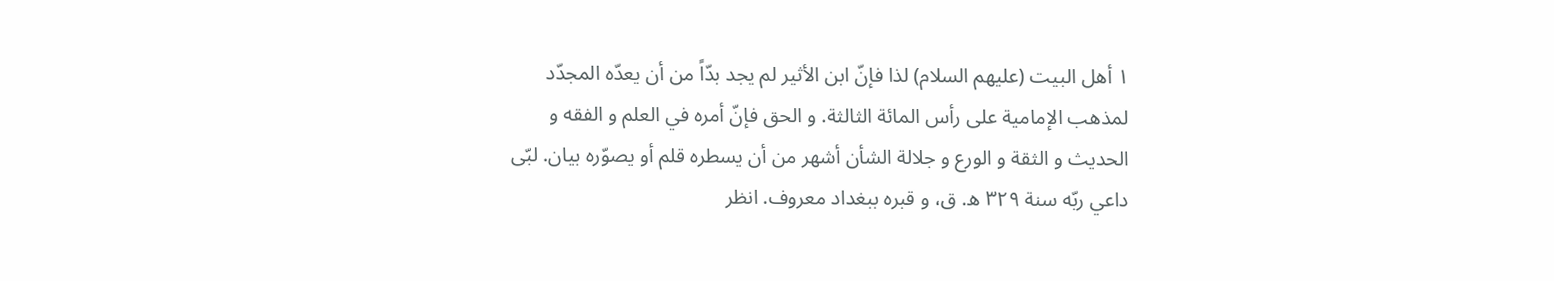١ أهل البيت (عليهم السلام) لذا فإنّ ابن الأثير لم يجد بدّاً من أن يعدّه المجدّد لمذهب الإمامية على رأس المائة الثالثة. و الحق فإنّ أمره في العلم و الفقه و الحديث و الثقة و الورع و جلالة الشأن أشهر من أن يسطره قلم أو يصوّره بيان. لبّى داعي ربّه سنة ٣٢٩ ه. ق، و قبره ببغداد معروف. انظر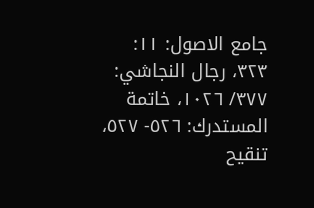جامع الاصول: ١١: ٣٢٣، رجال النجاشي: ٣٧٧/ ١٠٢٦، خاتمة المستدرك: ٥٢٦- ٥٢٧، تنقيح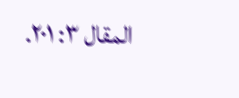المقال ٣: ٢٠١.